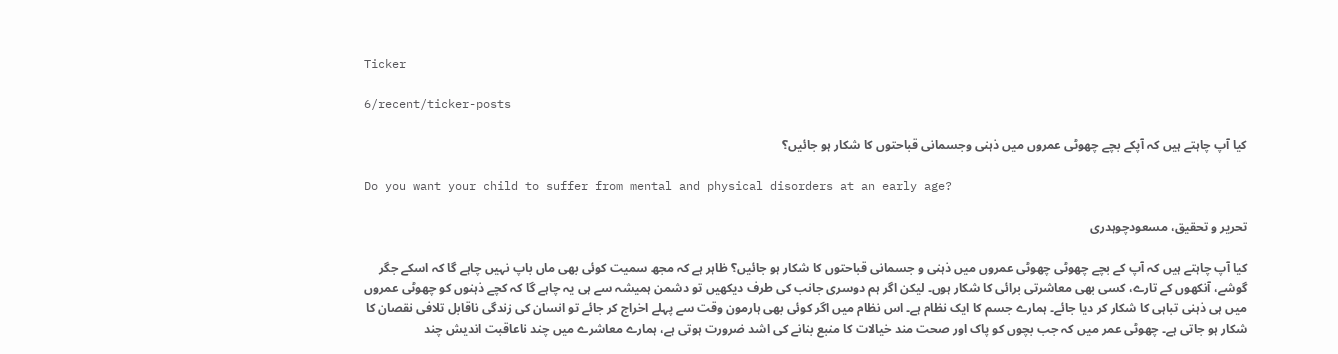Ticker

6/recent/ticker-posts

کیا آپ چاہتے ہیں کہ آپکے بچے چھوٹی عمروں میں ذہنی وجسمانی قباحتوں کا شکار ہو جائیں؟

Do you want your child to suffer from mental and physical disorders at an early age?

تحریر و تحقیق، مسعودچوہدری

کیا آپ چاہتے ہیں کہ آپ کے بچے چھوٹی چھوٹی عمروں میں ذہنی و جسمانی قباحتوں کا شکار ہو جائیں؟ ظاہر ہے کہ مجھ سمیت کوئی بھی ماں باپ نہیں چاہے گا کہ اسکے جگر گوشے، آنکھوں کے تارے، کسی بھی معاشرتی برائی کا شکار ہوں۔ لیکن اگر ہم دوسری جانب کی طرف دیکھیں تو دشمن ہمیشہ سے ہی یہ چاہے گا کہ کچے ذہنوں کو چھوٹی عمروں میں ہی ذہنی تباہی کا شکار کر دیا جائے۔ ہمارے جسم کا ایک نظام ہے۔ اس نظام میں اگر کوئی بھی ہارمون وقت سے پہلے اخراج کر جائے تو انسان کی زندگی ناقابل تلافی نقصان کا شکار ہو جاتی ہے۔ چھوٹی عمر میں کہ جب بچوں کو پاک اور صحت مند خیالات کا منبع بنانے کی اشد ضرورت ہوتی ہے، ہمارے معاشرے میں چند ناعاقبت اندیش چند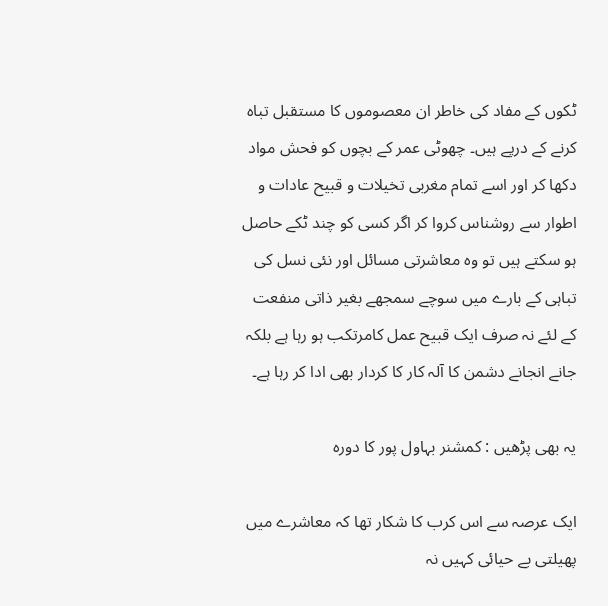ٹکوں کے مفاد کی خاطر ان معصوموں کا مستقبل تباہ کرنے کے درپے ہیں۔ چھوٹی عمر کے بچوں کو فحش مواد دکھا کر اور اسے تمام مغربی تخیلات و قبیح عادات و اطوار سے روشناس کروا کر اگر کسی کو چند ٹکے حاصل ہو سکتے ہیں تو وہ معاشرتی مسائل اور نئی نسل کی تباہی کے بارے میں سوچے سمجھے بغیر ذاتی منفعت کے لئے نہ صرف ایک قبیح عمل کامرتکب ہو رہا ہے بلکہ جانے انجانے دشمن کا آلہ کار کا کردار بھی ادا کر رہا ہے۔

یہ بھی پڑھیں : کمشنر بہاول پور کا دورہ

ایک عرصہ سے اس کرب کا شکار تھا کہ معاشرے میں پھیلتی بے حیائی کہیں نہ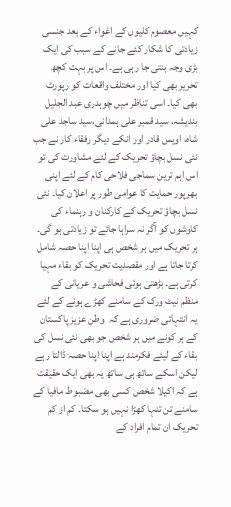کہیں معصوم کلیوں کے اغواء کے بعد جنسی زیادتی کا شکار کئے جانے کے سبب کی ایک بڑی وجہ بنتی جا رہی ہے۔ اس پر بہت کچھ تحریر بھی کیا اور مختلف واقعات کو رپورٹ بھی کیا۔ اسی تناظر میں چوہدری عبد الجلیل بندیشہ، سید قمبر علی ہمدانی،سید ساجد علی شاہ، اویس قادر اور انکے دیگر رفقاء کار نے جب نئی نسل بچاؤ تحریک کے لئے مشاورت کی تو اس اہم ترین سماجی فلاحی کام کے لئے اپنی بھرپور حمایت کا عوامی طور پر اعلان کیا۔ نئی نسل بچاؤ تحریک کے کارکنان و رہنماء کی کاوشوں کو آگر نہ سراہا جائے تو زیادتی ہو گی۔ ہر تحریک میں ہر شخص ہی اپنا اپنا حصہ شامل کرتا جاتا ہے اور مقصدیت تحریک کو بقاء مہیا کرتی ہے۔ بڑھتی ہوئی فحاشی و عریانی کے منظم نیٹ ورک کے سامنے کھڑے ہونے کے لئے یہ انتہائی ضروری ہے کہ  وطن عزیز پاکستان کے ہر کونے میں ہر شخص جو بھی نئی نسل کی بقاء کے لیئے فکرمند ہے اپنا اپنا حصہ ڈالتا رہے لیکن اسکے ساتھ ہی ساتھ یہ بھی ایک حقیقت ہے کہ اکیلا شخص کسی بھی مضبوط مافیا کے سامنے تن تنہا کھڑا نہیں ہو سکتا۔ کم از کم تحریک ان تمام افراد کے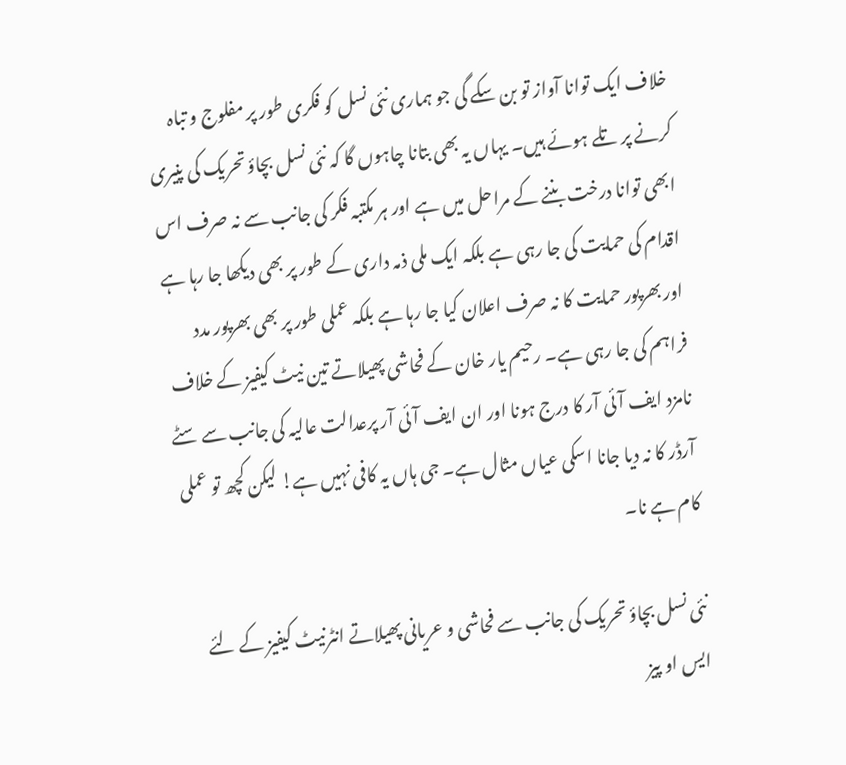خلاف ایک توانا آواز تو بن سکے گی جو ہماری نئی نسل کو فکری طور پر مفلوج و تباہ کرنے پر تلے ہوئے ہیں۔ یہاں یہ بھی بتانا چاہوں گا کہ نئی نسل بچاؤ تحریک کی پنیری ابھی توانا درخت بننے کے مراحل میں ہے اور ہر مکتبہ فکر کی جانب سے نہ صرف اس اقدام کی حمایت کی جا رہی ہے بلکہ ایک ملی ذمہ داری کے طور پر بھی دیکھا جا رہا ہے اور بھرپور حمایت کا نہ صرف اعلان کیا جا رہا ہے بلکہ عملی طور پر بھی بھرپور مدد فراہم کی جا رہی ہے۔ رحیم یار خان کے فحاشی پھیلاتے تین نیٹ کیفیز کے خلاف نامزد ایف آئی آر کا درج ہونا اور ان ایف آئی آر پرعدالت عالیہ کی جانب سے سٹے آرڈر کا نہ دیا جانا اسکی عیاں مثال ہے۔ جی ہاں یہ کافی نہیں ہے! لیکن کچھ تو عملی کام ہے نا۔

نئی نسل بچاؤ تحریک کی جانب سے فحاشی و عریانی پھیلاتے انٹرنیٹ کیفیز کے لئے ایس او پیز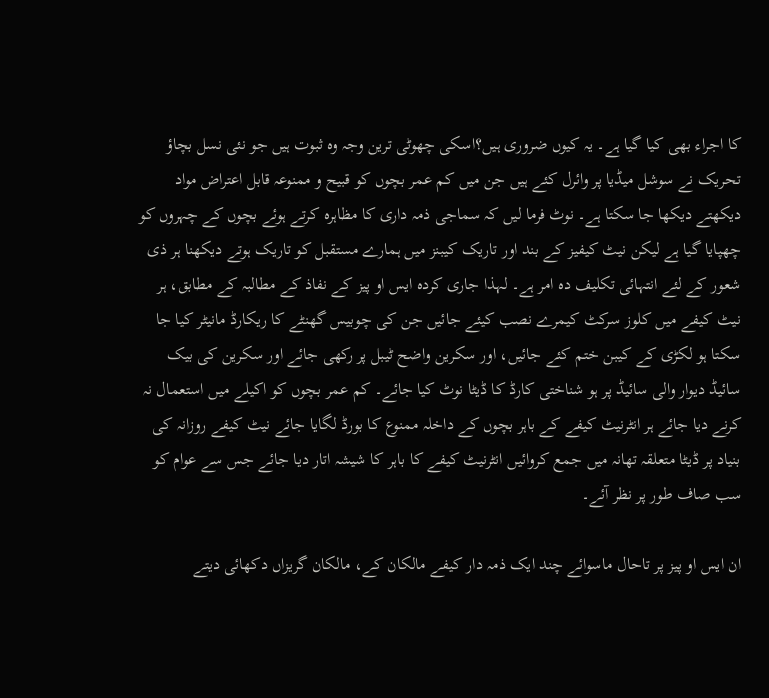کا اجراء بھی کیا گیا ہے۔ یہ کیوں ضروری ہیں؟اسکی چھوٹی ترین وجہ وہ ثبوت ہیں جو نئی نسل بچاؤ تحریک نے سوشل میڈیا پر وائرل کئے ہیں جن میں کم عمر بچوں کو قبیح و ممنوعہ قابل اعتراض مواد دیکھتے دیکھا جا سکتا ہے۔ نوٹ فرما لیں کہ سماجی ذمہ داری کا مظاہرہ کرتے ہوئے بچوں کے چہروں کو چھپایا گیا ہے لیکن نیٹ کیفیز کے بند اور تاریک کیبنز میں ہمارے مستقبل کو تاریک ہوتے دیکھنا ہر ذی شعور کے لئے انتہائی تکلیف دہ امر ہے۔ لہذا جاری کردہ ایس او پیز کے نفاذ کے مطالبہ کے مطابق، ہر نیٹ کیفے میں کلوز سرکٹ کیمرے نصب کیئے جائیں جن کی چوبیس گھنٹے کا ریکارڈ مانیٹر کیا جا سکتا ہو لکڑی کے کیبن ختم کئے جائیں، اور سکرین واضح ٹیبل پر رکھی جائے اور سکرین کی بیک سائیڈ دیوار والی سائیڈ پر ہو شناختی کارڈ کا ڈیٹا نوٹ کیا جائے۔ کم عمر بچوں کو اکیلے میں استعمال نہ کرنے دیا جائے ہر انٹرنیٹ کیفے کے باہر بچوں کے داخلہ ممنوع کا بورڈ لگایا جائے نیٹ کیفے روزانہ کی بنیاد پر ڈیٹا متعلقہ تھانہ میں جمع کروائیں انٹرنیٹ کیفے کا باہر کا شیشہ اتار دیا جائے جس سے عوام کو سب صاف طور پر نظر آئے۔

ان ایس او پیز پر تاحال ماسوائے چند ایک ذمہ دار کیفے مالکان کے، مالکان گریزاں دکھائی دیتے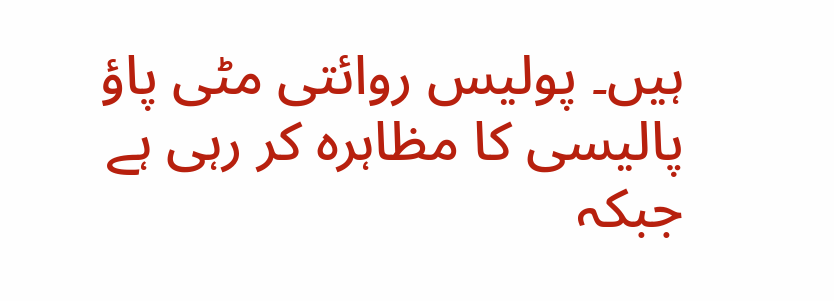ہیں۔ پولیس روائتی مٹی پاؤ پالیسی کا مظاہرہ کر رہی ہے جبکہ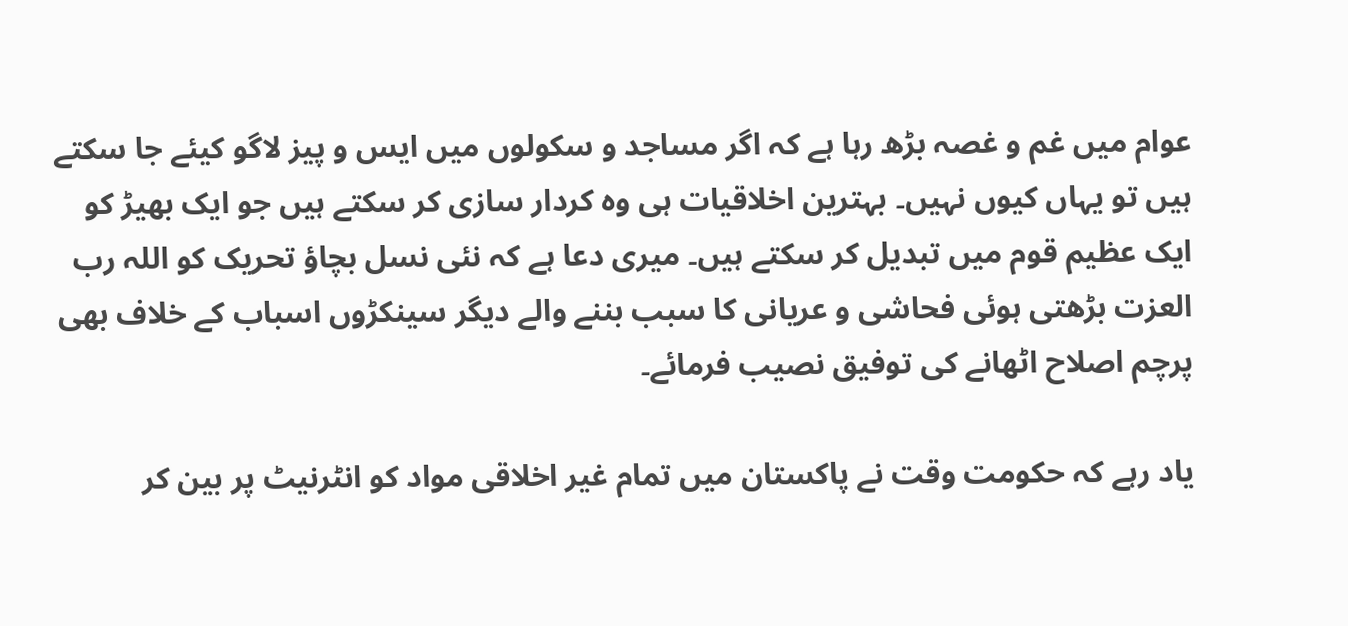عوام میں غم و غصہ بڑھ رہا ہے کہ اگر مساجد و سکولوں میں ایس و پیز لاگو کیئے جا سکتے ہیں تو یہاں کیوں نہیں۔ بہترین اخلاقیات ہی وہ کردار سازی کر سکتے ہیں جو ایک بھیڑ کو ایک عظیم قوم میں تبدیل کر سکتے ہیں۔ میری دعا ہے کہ نئی نسل بچاؤ تحریک کو اللہ رب العزت بڑھتی ہوئی فحاشی و عریانی کا سبب بننے والے دیگر سینکڑوں اسباب کے خلاف بھی پرچم اصلاح اٹھانے کی توفیق نصیب فرمائے۔

یاد رہے کہ حکومت وقت نے پاکستان میں تمام غیر اخلاقی مواد کو انٹرنیٹ پر بین کر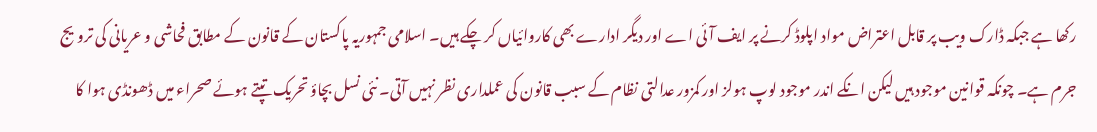رکھا ہے جبکہ ڈارک ویب پر قابل اعتراض مواد اپلوڈ کرنے پر ایف آئی اے اور دیگر ادارے بھی کاروائیاں کر چکے ہیں۔ اسلامی جمہوریہ پاکستان کے قانون کے مطابق فحاشی و عریانی کی ترویج جرم ہے۔ چونکہ قوانین موجود ہیں لیکن انکے اندر موجود لوپ ہولز اور کمزور عدالتی نظام کے سبب قانون کی عملداری نظر نہیں آتی۔ نئی نسل بچاؤ تحریک تپتے ہوئے صحراء میں ڈھونڈی ہوا کا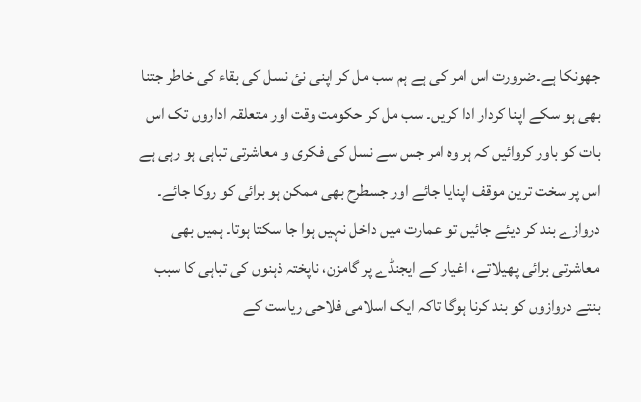جھونکا ہے۔ضرورت اس امر کی ہے ہم سب مل کر اپنی نئ نسل کی بقاء کی خاطر جتنا بھی ہو سکے اپنا کردار ادا کریں۔ سب مل کر حکومت وقت اور متعلقہ اداروں تک اس بات کو باور کروائیں کہ ہر وہ امر جس سے نسل کی فکری و معاشرتی تباہی ہو رہی ہے اس پر سخت ترین موقف اپنایا جائے اور جسطرح بھی ممکن ہو برائی کو روکا جائے۔ دروازے بند کر دیئے جائیں تو عمارت میں داخل نہیں ہوا جا سکتا ہوتا۔ ہمیں بھی معاشرتی برائی پھیلاتے، اغیار کے ایجنڈے پر گامزن، ناپختہ ذہنوں کی تباہی کا سبب بنتے دروازوں کو بند کرنا ہوگا تاکہ ایک اسلامی فلاحی ریاست کے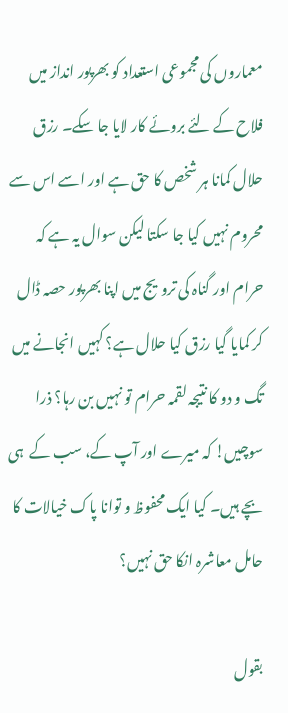معماروں کی مجموعی استعداد کو بھرپور انداز میں فلاح کے لئے بروئے کار لایا جا سکے۔ رزق حلال کمانا ہر شخص کا حق ہے اور اسے اس سے محروم نہیں کیا جا سکتا لیکن سوال یہ ہے کہ حرام اور گناہ کی ترویج میں اپنا بھرپور حصہ ڈال کر کمایا گیا رزق کیا حلال ہے؟ کہیں انجانے میں تگ و دو کا نتیجہ لقمہ حرام تو نہیں بن رہا؟ ذرا سوچیں! کہ میرے اور آپ کے، سب کے  ہی بچے ہیں۔ کیا ایک محفوظ و توانا پاک خیالات کا حامل معاشرہ انکا حق نہیں؟

بقول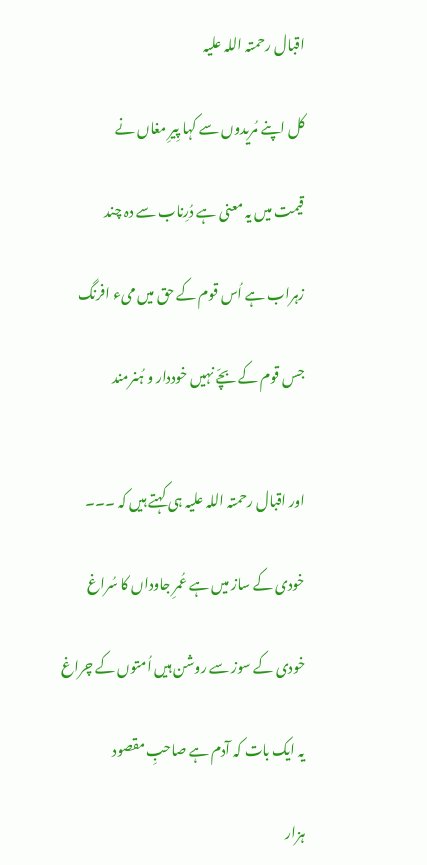اقبال رحمتہ اللہ علیہ

کل اپنے مُریدوں سے کہا پِیرِ مغاں نے

قیمت میں یہ معنی ہے دُرِناب سے دہ چند

زہراب ہے اُس قوم کے حق میں میء افرنگ

جس قوم کے بچّے نہیں خوددار و ہُنرمند


اور اقبال رحمتہ اللہ علیہ ہی کہتے ہیں کہ ۔۔۔

خودی کے ساز میں ہے عُمرِ جاوداں کا سُراغ

خودی کے سوز سے روشن ہیں اُمتوں کے چراغ

یہ ایک بات کہ آدم ہے صاحبِ مقصود

ہزار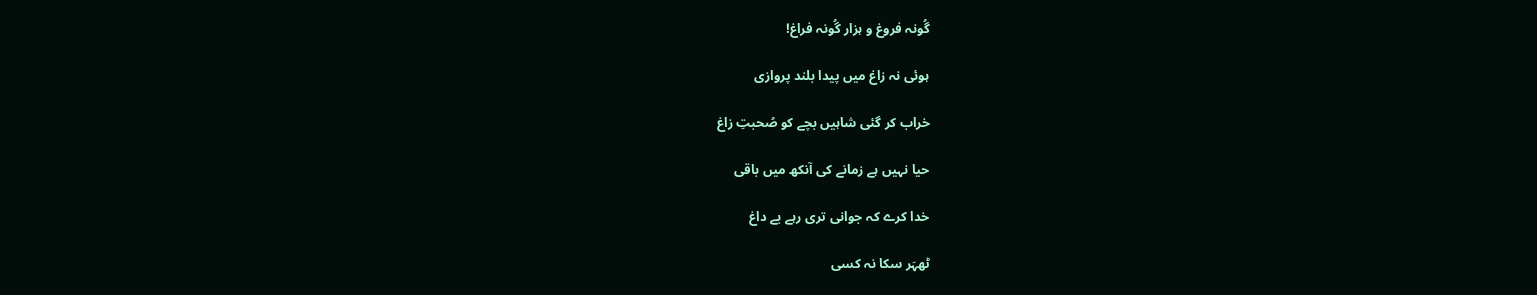گُونہ فروغ و ہزار گُونہ فراغ!

ہوئی نہ زاغ میں پیدا بلند پروازی

خراب کر گئی شاہیں بچے کو صُحبتِ زاغ

حیا نہیں ہے زمانے کی آنکھ میں باقی

خدا کرے کہ جوانی تری رہے بے داغ

ٹھہَر سکا نہ کسی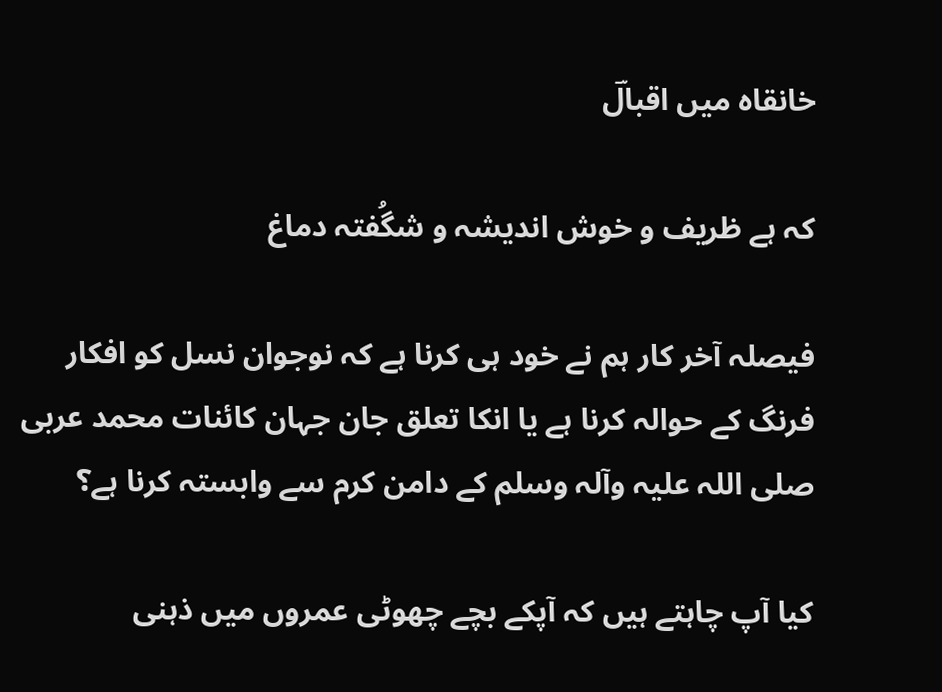خانقاہ میں اقبالؔ

کہ ہے ظریف و خوش اندیشہ و شگُفتہ دماغ

فیصلہ آخر کار ہم نے خود ہی کرنا ہے کہ نوجوان نسل کو افکار فرنگ کے حوالہ کرنا ہے یا انکا تعلق جان جہان کائنات محمد عربی صلی اللہ علیہ وآلہ وسلم کے دامن کرم سے وابستہ کرنا ہے؟

کیا آپ چاہتے ہیں کہ آپکے بچے چھوٹی عمروں میں ذہنی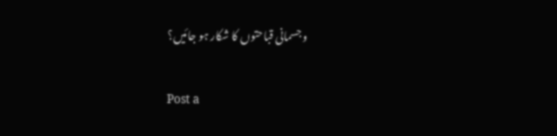وجسمانی قباحتوں کا شکار ہو جائیں؟

Post a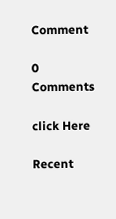Comment

0 Comments

click Here

Recent